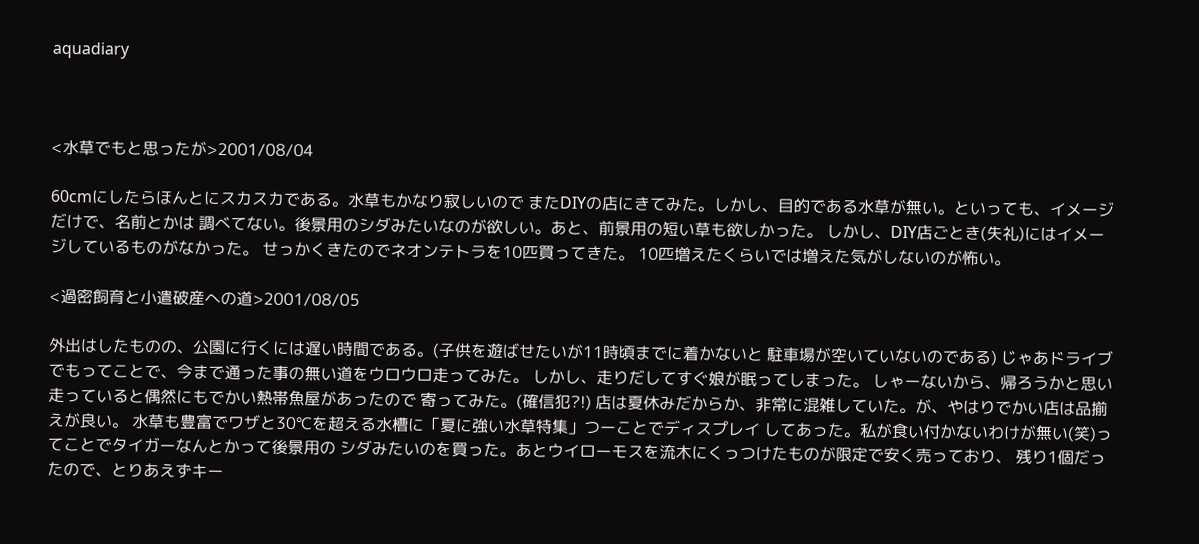aquadiary



<水草でもと思ったが>2001/08/04

60cmにしたらほんとにスカスカである。水草もかなり寂しいので またDIYの店にきてみた。しかし、目的である水草が無い。といっても、イメージだけで、名前とかは 調べてない。後景用のシダみたいなのが欲しい。あと、前景用の短い草も欲しかった。 しかし、DIY店ごとき(失礼)にはイメージしているものがなかった。 せっかくきたのでネオンテトラを10匹買ってきた。 10匹増えたくらいでは増えた気がしないのが怖い。

<過密飼育と小遣破産への道>2001/08/05

外出はしたものの、公園に行くには遅い時間である。(子供を遊ばせたいが11時頃までに着かないと 駐車場が空いていないのである) じゃあドライブでもってことで、今まで通った事の無い道をウロウロ走ってみた。 しかし、走りだしてすぐ娘が眠ってしまった。 しゃーないから、帰ろうかと思い走っていると偶然にもでかい熱帯魚屋があったので 寄ってみた。(確信犯?!) 店は夏休みだからか、非常に混雑していた。が、やはりでかい店は品揃えが良い。 水草も豊富でワザと30℃を超える水槽に「夏に強い水草特集」つーことでディスプレイ してあった。私が食い付かないわけが無い(笑)ってことでタイガーなんとかって後景用の シダみたいのを買った。あとウイローモスを流木にくっつけたものが限定で安く売っており、 残り1個だったので、とりあえずキー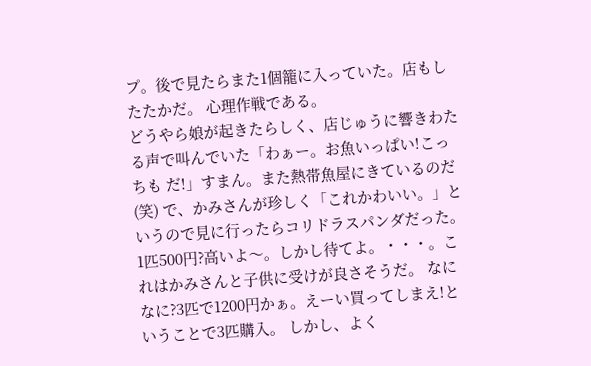プ。後で見たらまた1個籠に入っていた。店もしたたかだ。 心理作戦である。
どうやら娘が起きたらしく、店じゅうに響きわたる声で叫んでいた「わぁー。お魚いっぱい!こっちも だ!」すまん。また熱帯魚屋にきているのだ(笑) で、かみさんが珍しく「これかわいい。」というので見に行ったらコリドラスパンダだった。 1匹500円?高いよ〜。しかし待てよ。・・・。これはかみさんと子供に受けが良さそうだ。 なになに?3匹で1200円かぁ。えーい買ってしまえ!ということで3匹購入。 しかし、よく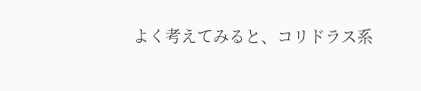よく考えてみると、コリドラス系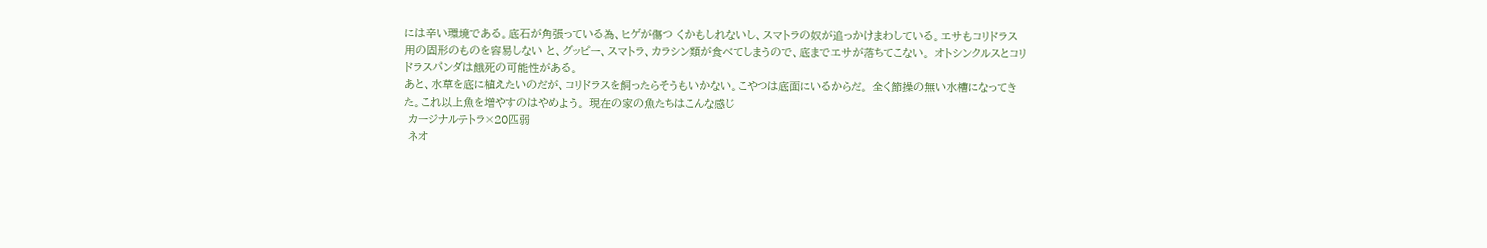には辛い環境である。底石が角張っている為、ヒゲが傷つ くかもしれないし、スマトラの奴が追っかけまわしている。エサもコリドラス用の固形のものを容易しない と、グッピー、スマトラ、カラシン類が食べてしまうので、底までエサが落ちてこない。 オトシンクルスとコリドラスパンダは餓死の可能性がある。
あと、水草を底に植えたいのだが、コリドラスを飼ったらそうもいかない。こやつは底面にいるからだ。 全く節操の無い水槽になってきた。これ以上魚を増やすのはやめよう。 現在の家の魚たちはこんな感じ
 カージナルテトラ×20匹弱
 ネオ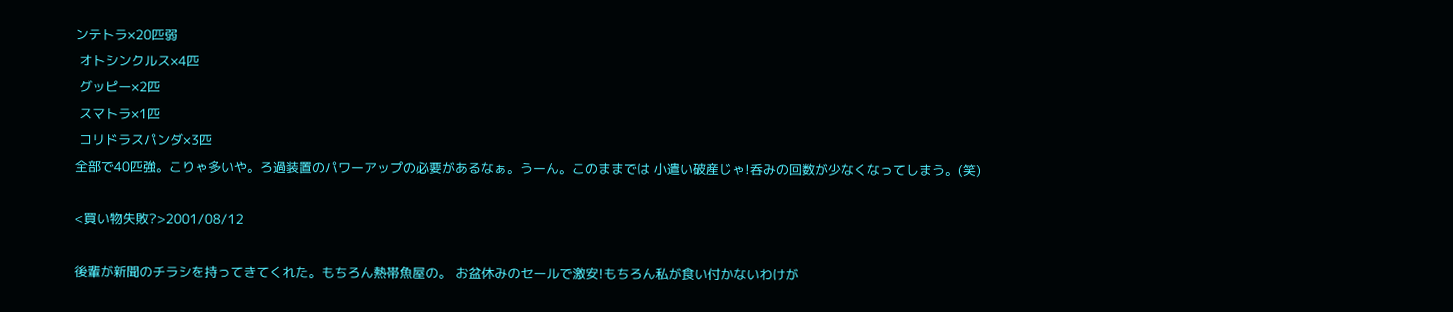ンテトラ×20匹弱
 オトシンクルス×4匹
 グッピー×2匹
 スマトラ×1匹
 コリドラスパンダ×3匹
全部で40匹強。こりゃ多いや。ろ過装置のパワーアップの必要があるなぁ。うーん。このままでは 小遣い破産じゃ!呑みの回数が少なくなってしまう。(笑)

<買い物失敗?>2001/08/12

後輩が新聞のチラシを持ってきてくれた。もちろん熱帯魚屋の。 お盆休みのセールで激安!もちろん私が食い付かないわけが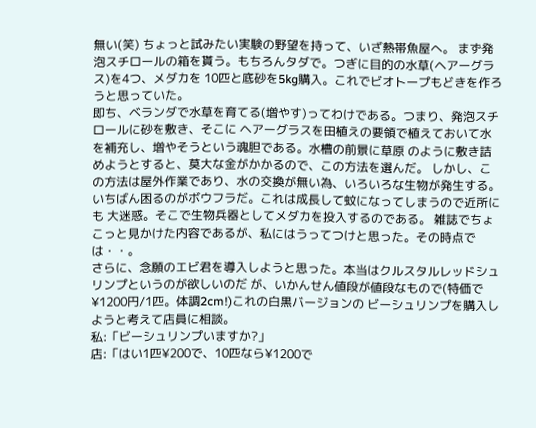無い(笑) ちょっと試みたい実験の野望を持って、いざ熱帯魚屋へ。 まず発泡スチロールの箱を貰う。もちろんタダで。つぎに目的の水草(ヘアーグラス)を4つ、メダカを 10匹と底砂を5kg購入。これでビオトープもどきを作ろうと思っていた。
即ち、ベランダで水草を育てる(増やす)ってわけである。つまり、発泡スチロールに砂を敷き、そこに ヘアーグラスを田植えの要領で植えておいて水を補充し、増やそうという魂胆である。水槽の前景に草原 のように敷き詰めようとすると、莫大な金がかかるので、この方法を選んだ。 しかし、この方法は屋外作業であり、水の交換が無い為、いろいろな生物が発生する。 いちばん困るのがボウフラだ。これは成長して蚊になってしまうので近所にも 大迷惑。そこで生物兵器としてメダカを投入するのである。 雑誌でちょこっと見かけた内容であるが、私にはうってつけと思った。その時点では・・。
さらに、念願のエビ君を導入しようと思った。本当はクルスタルレッドシュリンプというのが欲しいのだ が、いかんせん値段が値段なもので(特価で¥1200円/1匹。体調2cm!)これの白黒バージョンの ビーシュリンプを購入しようと考えて店員に相談。
私:「ビーシュリンプいますか?」
店:「はい1匹¥200で、10匹なら¥1200で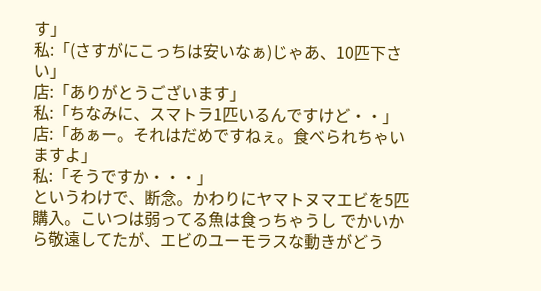す」
私:「(さすがにこっちは安いなぁ)じゃあ、10匹下さい」
店:「ありがとうございます」
私:「ちなみに、スマトラ1匹いるんですけど・・」
店:「あぁー。それはだめですねぇ。食べられちゃいますよ」
私:「そうですか・・・」
というわけで、断念。かわりにヤマトヌマエビを5匹購入。こいつは弱ってる魚は食っちゃうし でかいから敬遠してたが、エビのユーモラスな動きがどう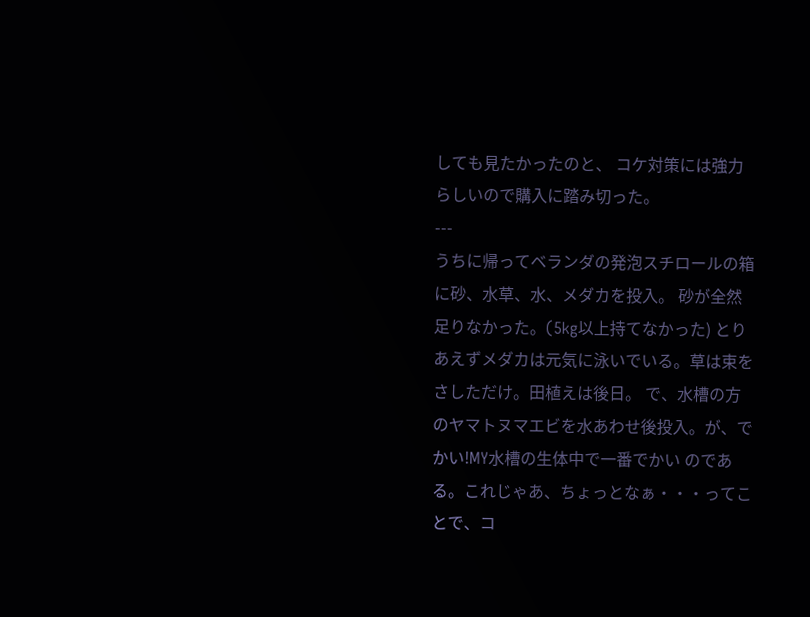しても見たかったのと、 コケ対策には強力らしいので購入に踏み切った。
---
うちに帰ってベランダの発泡スチロールの箱に砂、水草、水、メダカを投入。 砂が全然足りなかった。(5kg以上持てなかった) とりあえずメダカは元気に泳いでいる。草は束をさしただけ。田植えは後日。 で、水槽の方のヤマトヌマエビを水あわせ後投入。が、でかい!MY水槽の生体中で一番でかい のである。これじゃあ、ちょっとなぁ・・・ってことで、コ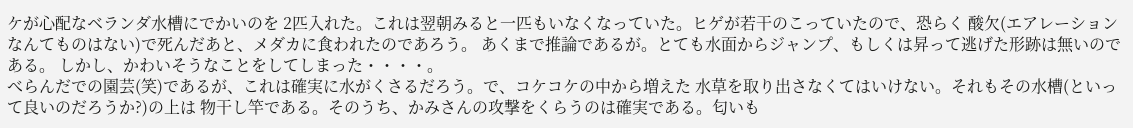ケが心配なベランダ水槽にでかいのを 2匹入れた。これは翌朝みると一匹もいなくなっていた。ヒゲが若干のこっていたので、恐らく 酸欠(エアレーションなんてものはない)で死んだあと、メダカに食われたのであろう。 あくまで推論であるが。とても水面からジャンプ、もしくは昇って逃げた形跡は無いのである。 しかし、かわいそうなことをしてしまった・・・・。
べらんだでの園芸(笑)であるが、これは確実に水がくさるだろう。で、コケコケの中から増えた 水草を取り出さなくてはいけない。それもその水槽(といって良いのだろうか?)の上は 物干し竿である。そのうち、かみさんの攻撃をくらうのは確実である。匂いも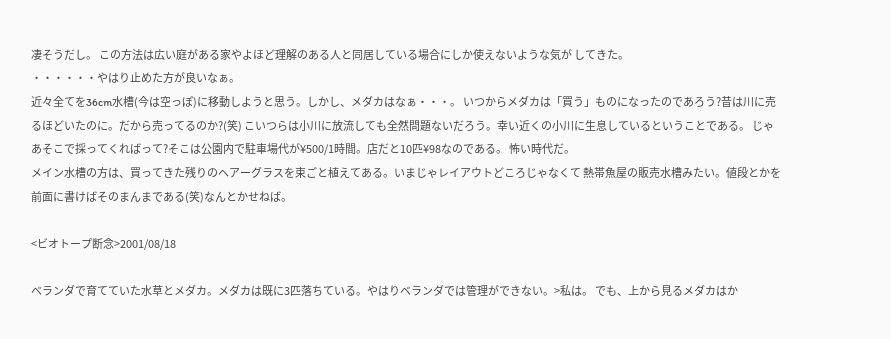凄そうだし。 この方法は広い庭がある家やよほど理解のある人と同居している場合にしか使えないような気が してきた。
・・・・・・やはり止めた方が良いなぁ。
近々全てを36cm水槽(今は空っぽ)に移動しようと思う。しかし、メダカはなぁ・・・。 いつからメダカは「買う」ものになったのであろう?昔は川に売るほどいたのに。だから売ってるのか?(笑) こいつらは小川に放流しても全然問題ないだろう。幸い近くの小川に生息しているということである。 じゃあそこで採ってくればって?そこは公園内で駐車場代が¥500/1時間。店だと10匹¥98なのである。 怖い時代だ。
メイン水槽の方は、買ってきた残りのヘアーグラスを束ごと植えてある。いまじゃレイアウトどころじゃなくて 熱帯魚屋の販売水槽みたい。値段とかを前面に書けばそのまんまである(笑)なんとかせねば。

<ビオトープ断念>2001/08/18

ベランダで育てていた水草とメダカ。メダカは既に3匹落ちている。やはりベランダでは管理ができない。>私は。 でも、上から見るメダカはか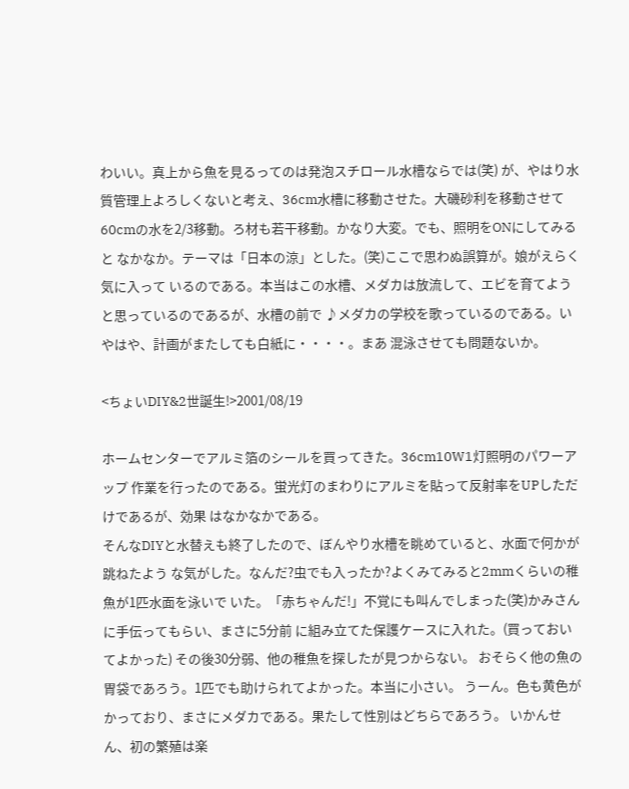わいい。真上から魚を見るってのは発泡スチロール水槽ならでは(笑) が、やはり水質管理上よろしくないと考え、36cm水槽に移動させた。大磯砂利を移動させて 60cmの水を2/3移動。ろ材も若干移動。かなり大変。でも、照明をONにしてみると なかなか。テーマは「日本の涼」とした。(笑)ここで思わぬ誤算が。娘がえらく気に入って いるのである。本当はこの水槽、メダカは放流して、エビを育てようと思っているのであるが、水槽の前で ♪メダカの学校を歌っているのである。いやはや、計画がまたしても白紙に・・・・。まあ 混泳させても問題ないか。

<ちょいDIY&2世誕生!>2001/08/19

ホームセンターでアルミ箔のシールを買ってきた。36cm10W1灯照明のパワーアップ 作業を行ったのである。蛍光灯のまわりにアルミを貼って反射率をUPしただけであるが、効果 はなかなかである。
そんなDIYと水替えも終了したので、ぼんやり水槽を眺めていると、水面で何かが跳ねたよう な気がした。なんだ?虫でも入ったか?よくみてみると2mmくらいの稚魚が1匹水面を泳いで いた。「赤ちゃんだ!」不覚にも叫んでしまった(笑)かみさんに手伝ってもらい、まさに5分前 に組み立てた保護ケースに入れた。(買っておいてよかった) その後30分弱、他の稚魚を探したが見つからない。 おそらく他の魚の胃袋であろう。1匹でも助けられてよかった。本当に小さい。 うーん。色も黄色がかっており、まさにメダカである。果たして性別はどちらであろう。 いかんせん、初の繁殖は楽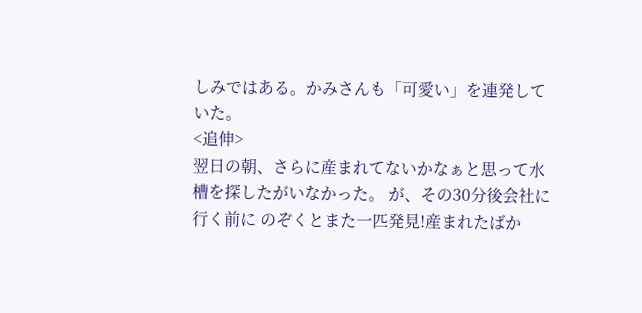しみではある。かみさんも「可愛い」を連発していた。
<追伸>
翌日の朝、さらに産まれてないかなぁと思って水槽を探したがいなかった。 が、その30分後会社に行く前に のぞくとまた一匹発見!産まれたばか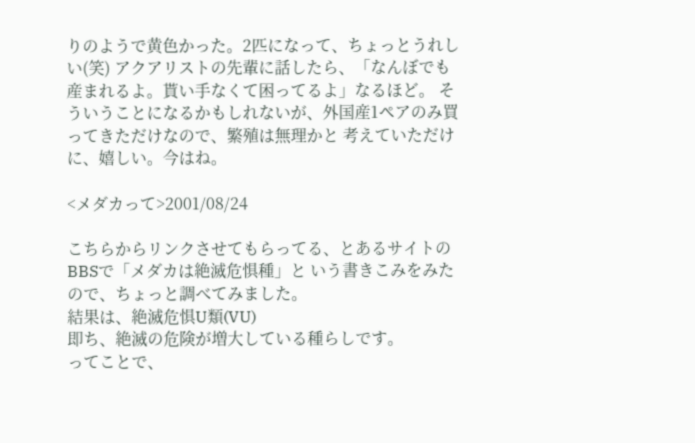りのようで黄色かった。2匹になって、ちょっとうれしい(笑) アクアリストの先輩に話したら、「なんぼでも産まれるよ。貰い手なくて困ってるよ」なるほど。 そういうことになるかもしれないが、外国産1ペアのみ買ってきただけなので、繁殖は無理かと 考えていただけに、嬉しい。今はね。

<メダカって>2001/08/24

こちらからリンクさせてもらってる、とあるサイトのBBSで「メダカは絶滅危惧種」と いう書きこみをみたので、ちょっと調べてみました。
結果は、絶滅危惧U類(VU)
即ち、絶滅の危険が増大している種らしです。
ってことで、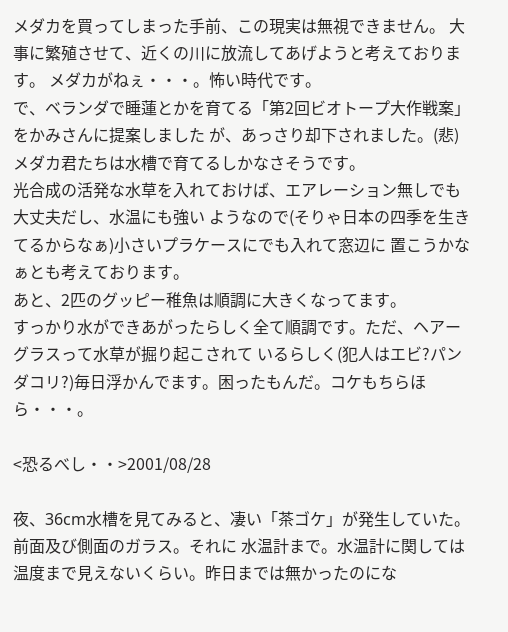メダカを買ってしまった手前、この現実は無視できません。 大事に繁殖させて、近くの川に放流してあげようと考えております。 メダカがねぇ・・・。怖い時代です。
で、ベランダで睡蓮とかを育てる「第2回ビオトープ大作戦案」をかみさんに提案しました が、あっさり却下されました。(悲)メダカ君たちは水槽で育てるしかなさそうです。
光合成の活発な水草を入れておけば、エアレーション無しでも大丈夫だし、水温にも強い ようなので(そりゃ日本の四季を生きてるからなぁ)小さいプラケースにでも入れて窓辺に 置こうかなぁとも考えております。
あと、2匹のグッピー稚魚は順調に大きくなってます。
すっかり水ができあがったらしく全て順調です。ただ、ヘアーグラスって水草が掘り起こされて いるらしく(犯人はエビ?パンダコリ?)毎日浮かんでます。困ったもんだ。コケもちらほら・・・。

<恐るべし・・>2001/08/28

夜、36cm水槽を見てみると、凄い「茶ゴケ」が発生していた。前面及び側面のガラス。それに 水温計まで。水温計に関しては温度まで見えないくらい。昨日までは無かったのにな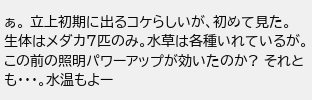ぁ。 立上初期に出るコケらしいが、初めて見た。 生体はメダカ7匹のみ。水草は各種いれているが。この前の照明パワーアップが効いたのか? それとも・・・。水温もよー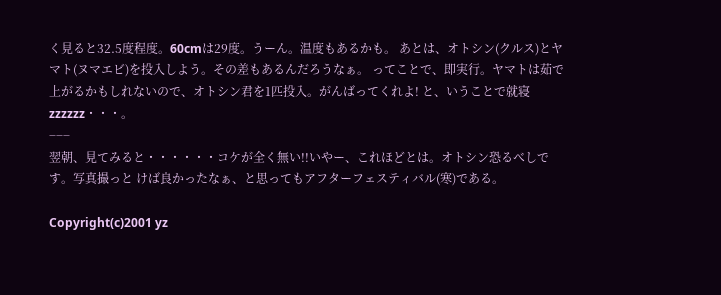く見ると32.5度程度。60cmは29度。うーん。温度もあるかも。 あとは、オトシン(クルス)とヤマト(ヌマエビ)を投入しよう。その差もあるんだろうなぁ。 ってことで、即実行。ヤマトは茹で上がるかもしれないので、オトシン君を1匹投入。がんばってくれよ! と、いうことで就寝zzzzzz・・・。
−−−
翌朝、見てみると・・・・・・コケが全く無い!!いやー、これほどとは。オトシン恐るべしです。写真撮っと けば良かったなぁ、と思ってもアフターフェスティバル(寒)である。

Copyright(c)2001 yz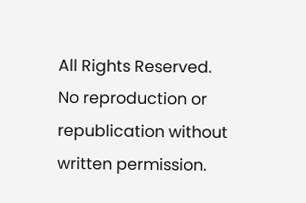All Rights Reserved.
No reproduction or republication without written permission.